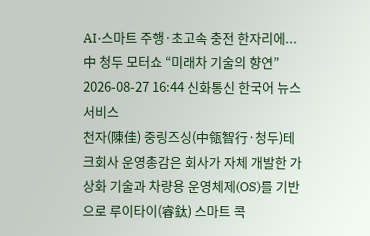AI·스마트 주행·초고속 충전 한자리에...中 청두 모터쇼 “미래차 기술의 향연”
2026-08-27 16:44 신화통신 한국어 뉴스 서비스
천자(陳佳) 중링즈싱(中瓴智行·청두)테크회사 운영총감은 회사가 자체 개발한 가상화 기술과 차량용 운영체제(OS)를 기반으로 루이타이(睿鈦) 스마트 콕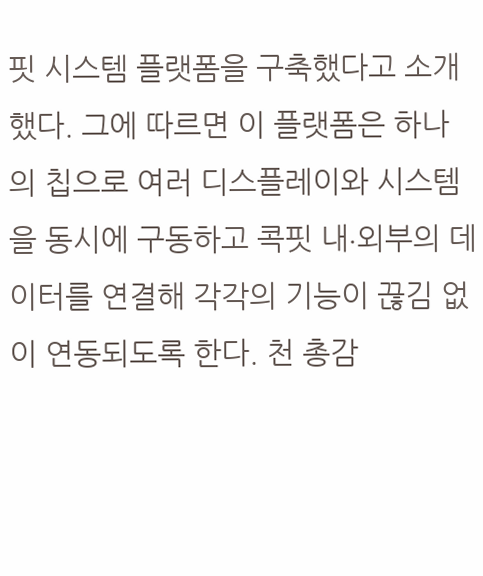핏 시스템 플랫폼을 구축했다고 소개했다. 그에 따르면 이 플랫폼은 하나의 칩으로 여러 디스플레이와 시스템을 동시에 구동하고 콕핏 내∙외부의 데이터를 연결해 각각의 기능이 끊김 없이 연동되도록 한다. 천 총감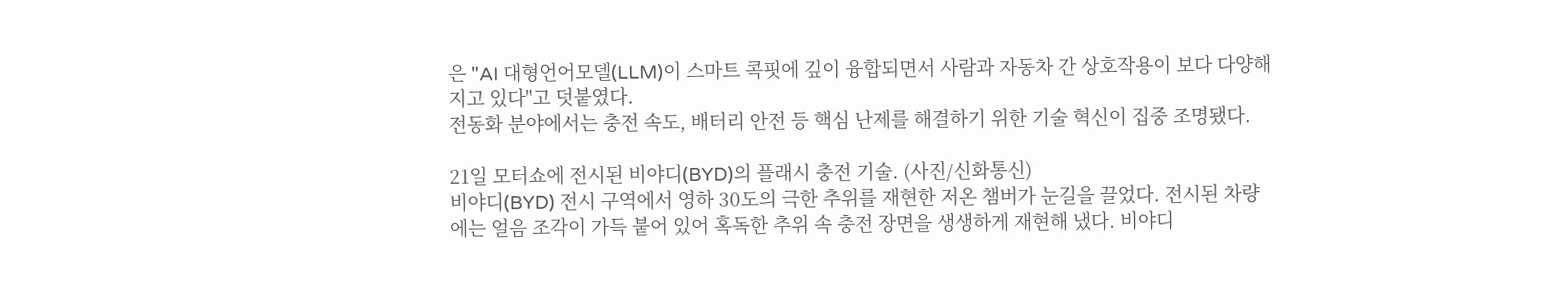은 "AI 대형언어모델(LLM)이 스마트 콕핏에 깊이 융합되면서 사람과 자동차 간 상호작용이 보다 다양해지고 있다"고 덧붙였다.
전동화 분야에서는 충전 속도, 배터리 안전 등 핵심 난제를 해결하기 위한 기술 혁신이 집중 조명됐다.

21일 모터쇼에 전시된 비야디(BYD)의 플래시 충전 기술. (사진/신화통신)
비야디(BYD) 전시 구역에서 영하 30도의 극한 추위를 재현한 저온 챔버가 눈길을 끌었다. 전시된 차량에는 얼음 조각이 가득 붙어 있어 혹독한 추위 속 충전 장면을 생생하게 재현해 냈다. 비야디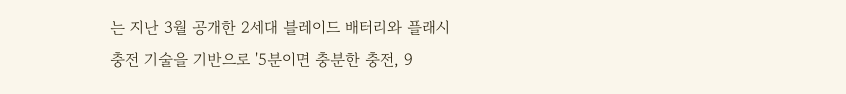는 지난 3월 공개한 2세대 블레이드 배터리와 플래시 충전 기술을 기반으로 '5분이면 충분한 충전, 9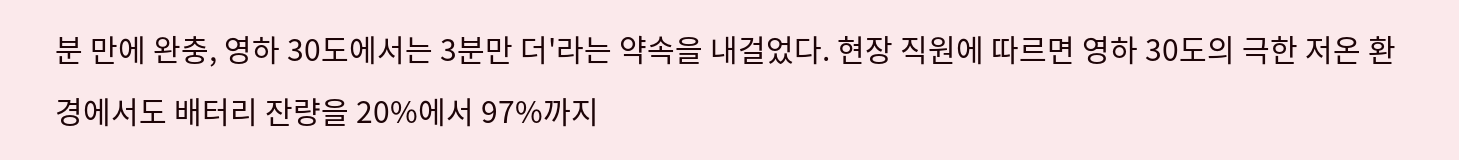분 만에 완충, 영하 30도에서는 3분만 더'라는 약속을 내걸었다. 현장 직원에 따르면 영하 30도의 극한 저온 환경에서도 배터리 잔량을 20%에서 97%까지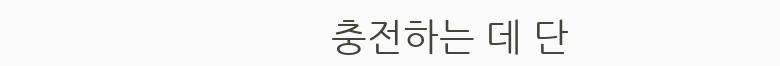충전하는 데 단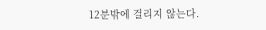12분밖에 걸리지 않는다.